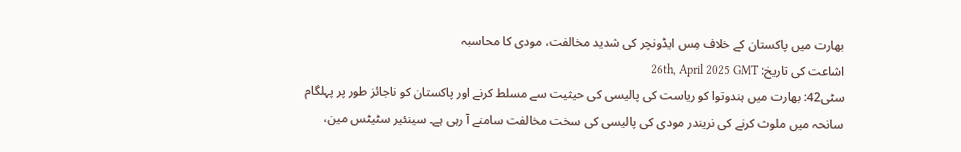بھارت میں پاکستان کے خلاف مِس ایڈونچر کی شدید مخالفت، مودی کا محاسبہ
اشاعت کی تاریخ: 26th, April 2025 GMT
سٹی42: بھارت میں ہندوتوا کو ریاست کی پالیسی کی حیثیت سے مسلط کرنے اور پاکستان کو ناجائز طور پر پہلگام سانحہ میں ملوث کرنے کی نریندر مودی کی پالیسی کی سخت مخالفت سامنے آ رہی ہے۔ سینئیر سٹیٹس مین،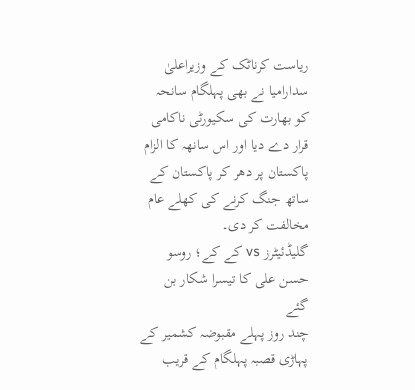ریاست کرناٹک کے وزیراعلیٰ سدارامیا نے بھی پہلگام سانحہ کو بھارت کی سکیورٹی ناکامی قرار دے دیا اور اس سانھہ کا الزام پاکستان پر دھر کر پاکستان کے ساتھ جنگ کرنے کی کھلے عام مخالفت کر دی۔
گلیڈئیٹرز vs کے کے؛ روسو حسن علی کا تیسرا شکار بن گئے
چند روز پہلے مقبوضہ کشمیر کے پہاڑی قصبہ پہلگام کے قریب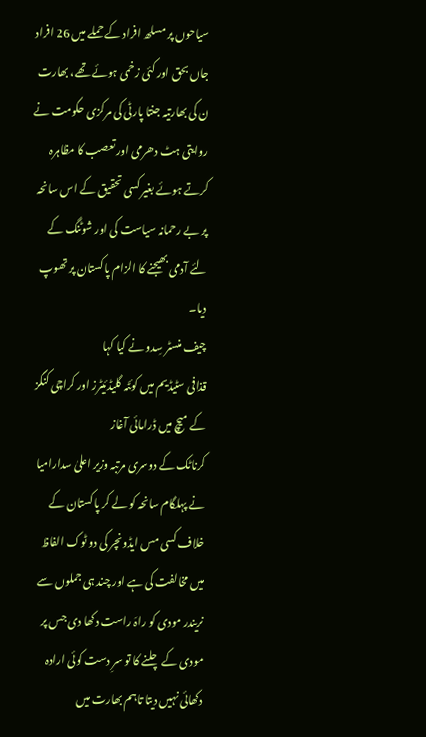سیاحوں پر مسلھ افراد کے حملے میں 26 افراد جاں بحق اور کئی زخمی ہوئے تھے، بھارت ن کی بھارتیہ جنتا پارٹی کی مرکزی حکومت نے روایتی ہٹ دھرمی اور تعصب کا مظاہرہ کرتے ہوئے بغیر کسی تحقیق کے اس سانحہ پر بے رحمانہ سیاست کی اور شوٹنگ کے لئے آدمی بھیجنے کا الزام پاکستان پر تھوپ دیا۔
چیف منسٹر سِدو نے کیا کہا
قذافی سٹیڈیم میں کوئٹہ گلیڈئیٹرز اور کراچی کنگز کے میچ میں ڈرامائی آغاز
کرناٹک کے دوسری مرتبہ وزیر اعلیٰ سدارامیا نے پہلگام سانحہ کو لے کر پاکستان کے خلاف کسی مس ایڈونچر کی دو ٹوک الفاظ میں مخالفت کی ہے اور چند ہی جملوں سے نریندر مودی کو راہَ راست دکھا دی جس پر مودی کے چلنے کا تو سرِ دست کوئی ارادہ دکھائی نہیں دیتا تاہم بھارت میں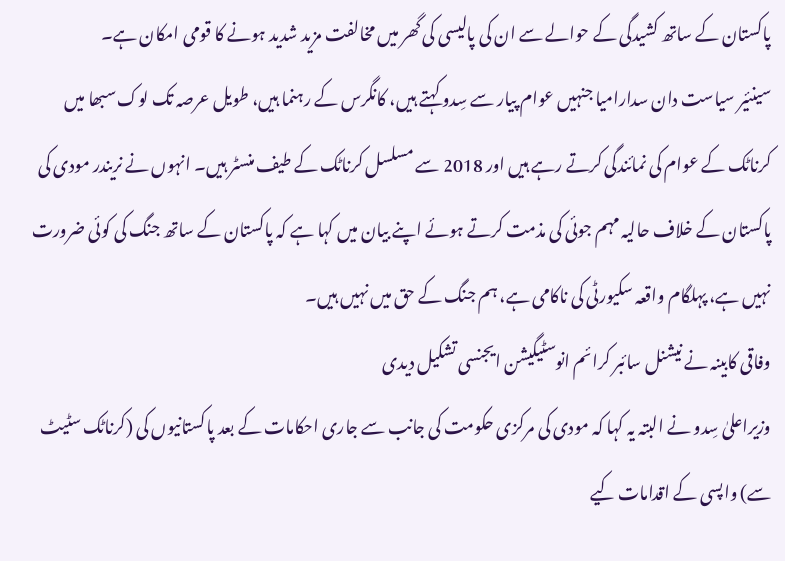پاکستان کے ساتھ کشیدگی کے حوالے سے ان کی پالیسی کی گھر میں مخالفت مزید شدید ہونے کا قومی امکان ہے۔
سینئیر سیاست دان سدارامیا جنہیں عوام پیار سے سِدو کہتے ہیں، کانگرس کے رہنما ہیں، طویل عرصہ تک لوک سبھا میں کرناٹک کے عوام کی نمائندگی کرتے رہے ہیں اور 2018 سے مسلسل کرناٹک کے طیف منسٹر ہیں۔ انہوں نے نریندر مودی کی پاکستان کے خلاف حالیہ مہم جوئی کی مذمت کرتے ہوئے اپنے بیان میں کہا ہے کہ پاکستان کے ساتھ جنگ کی کوئی ضرورت نہیں ہے، پہلگام واقعہ سکیورٹی کی ناکامی ہے، ہم جنگ کے حق میں نہیں ہیں۔
وفاقی کابینہ نے نیشنل سائبر کرائم انوسٹیگیشن ایجنسی تشکیل دیدی
وزیراعلیٰ سِدو نے البتہ یہ کہا کہ مودی کی مرکزی حکومت کی جانب سے جاری احکامات کے بعد پاکستانیوں کی (کرناٹک سٹیٹ سے) واپسی کے اقدامات کیے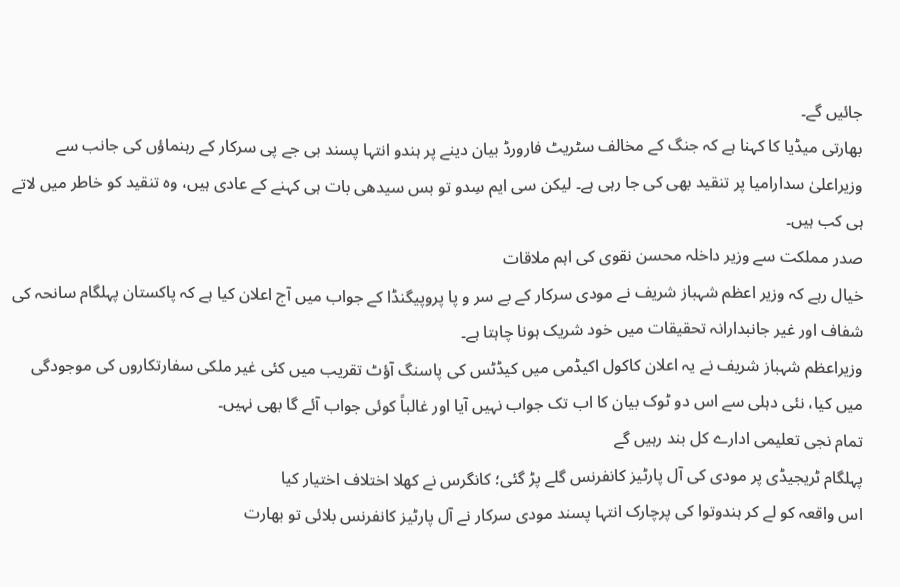جائیں گے۔
بھارتی میڈیا کا کہنا ہے کہ جنگ کے مخالف سٹریٹ فارورڈ بیان دینے پر ہندو انتہا پسند بی جے پی سرکار کے رہنماؤں کی جانب سے وزیراعلیٰ سدارامیا پر تنقید بھی کی جا رہی ہے۔ لیکن سی ایم سِدو تو بس سیدھی بات ہی کہنے کے عادی ہیں، وہ تنقید کو خاطر میں لاتے ہی کب ہیں۔
صدر مملکت سے وزیر داخلہ محسن نقوی کی اہم ملاقات
خیال رہے کہ وزیر اعظم شہباز شریف نے مودی سرکار کے بے سر و پا پروپیگنڈا کے جواب میں آج اعلان کیا ہے کہ پاکستان پہلگام سانحہ کی شفاف اور غیر جانبدارانہ تحقیقات میں خود شریک ہونا چاہتا ہے۔
وزیراعظم شہباز شریف نے یہ اعلان کاکول اکیڈمی میں کیڈٹس کی پاسنگ آؤٹ تقریب میں کئی غیر ملکی سفارتکاروں کی موجودگی میں کیا، نئی دہلی سے اس دو ٹوک بیان کا اب تک جواب نہیں آیا اور غالباً کوئی جواب آئے گا بھی نہیں۔
تمام نجی تعلیمی ادارے کل بند رہیں گے
پہلگام ٹریجیڈی پر مودی کی آل پارٹیز کانفرنس گلے پڑ گئی؛ کانگرس نے کھلا اختلاف اختیار کیا
اس واقعہ کو لے کر ہندوتوا کی پرچارک انتہا پسند مودی سرکار نے آل پارٹیز کانفرنس بلائی تو بھارت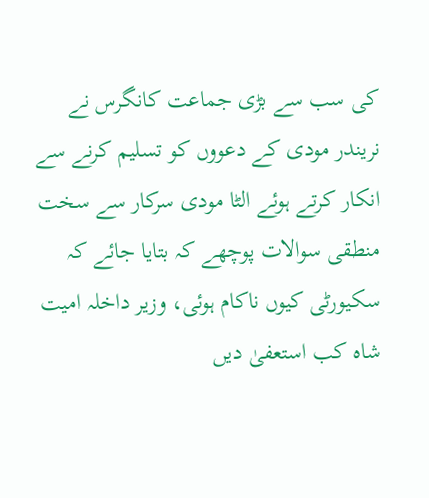کی سب سے بڑی جماعت کانگرس نے نریندر مودی کے دعووں کو تسلیم کرنے سے انکار کرتے ہوئے الٹا مودی سرکار سے سخت منطقی سوالات پوچھے کہ بتایا جائے کہ سکیورٹی کیوں ناکام ہوئی، وزیر داخلہ امیت شاہ کب استعفیٰ دیں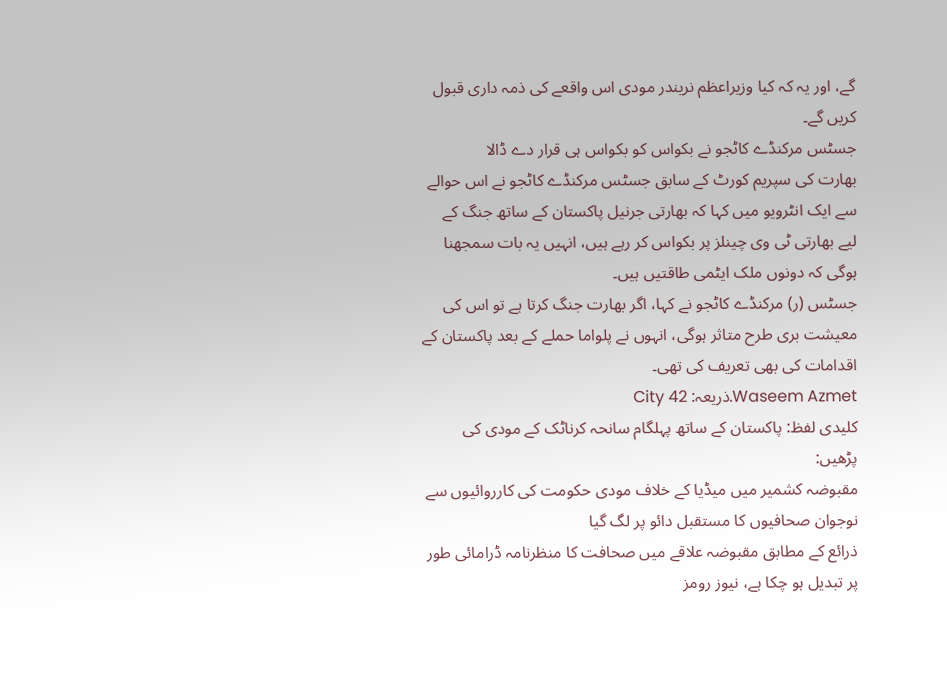گے، اور یہ کہ کیا وزیراعظم نریندر مودی اس واقعے کی ذمہ داری قبول کریں گے۔
جسٹس مرکنڈے کاٹجو نے بکواس کو بکواس ہی قرار دے ڈالا
بھارت کی سپریم کورٹ کے سابق جسٹس مرکنڈے کاٹجو نے اس حوالے سے ایک انٹرویو میں کہا کہ بھارتی جرنیل پاکستان کے ساتھ جنگ کے لیے بھارتی ٹی وی چینلز پر بکواس کر رہے ہیں، انہیں یہ بات سمجھنا ہوگی کہ دونوں ملک ایٹمی طاقتیں ہیں۔
جسٹس (ر) مرکنڈے کاٹجو نے کہا، اگر بھارت جنگ کرتا ہے تو اس کی معیشت بری طرح متاثر ہوگی، انہوں نے پلواما حملے کے بعد پاکستان کے اقدامات کی بھی تعریف کی تھی۔
Waseem Azmet.ذریعہ: City 42
کلیدی لفظ: پاکستان کے ساتھ پہلگام سانحہ کرناٹک کے مودی کی
پڑھیں:
مقبوضہ کشمیر میں میڈیا کے خلاف مودی حکومت کی کارروائیوں سے نوجوان صحافیوں کا مستقبل دائو پر لگ گیا
ذرائع کے مطابق مقبوضہ علاقے میں صحافت کا منظرنامہ ڈرامائی طور پر تبدیل ہو چکا ہے، نیوز رومز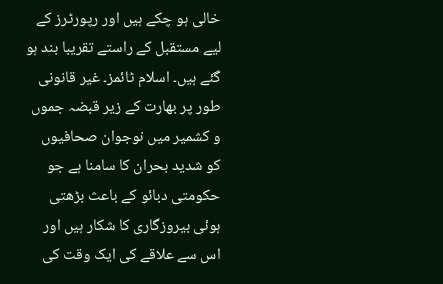خالی ہو چکے ہیں اور رپورٹرز کے لیے مستقبل کے راستے تقریبا بند ہو گئے ہیں۔ اسلام ٹائمز۔ غیر قانونی طور پر بھارت کے زیر قبضہ جموں و کشمیر میں نوجوان صحافیوں کو شدید بحران کا سامنا ہے جو حکومتی دبائو کے باعث بڑھتی ہوئی بیروزگاری کا شکار ہیں اور اس سے علاقے کی ایک وقت کی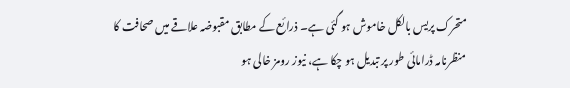متحرک پریس بالکل خاموش ہو گئی ہے۔ ذرائع کے مطابق مقبوضہ علاقے میں صحافت کا منظرنامہ ڈرامائی طور پر تبدیل ہو چکا ہے، نیوز رومز خالی ہو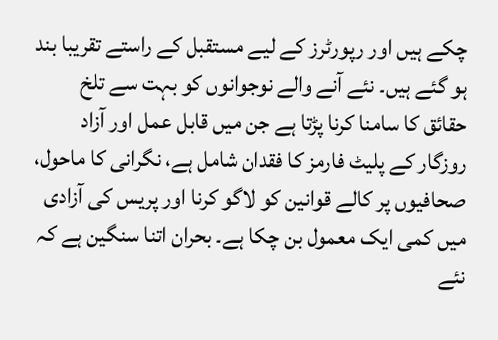چکے ہیں اور رپورٹرز کے لیے مستقبل کے راستے تقریبا بند ہو گئے ہیں۔ نئے آنے والے نوجوانوں کو بہت سے تلخ حقائق کا سامنا کرنا پڑتا ہے جن میں قابل عمل اور آزاد روزگار کے پلیٹ فارمز کا فقدان شامل ہے، نگرانی کا ماحول، صحافیوں پر کالے قوانین کو لاگو کرنا اور پریس کی آزادی میں کمی ایک معمول بن چکا ہے۔ بحران اتنا سنگین ہے کہ نئے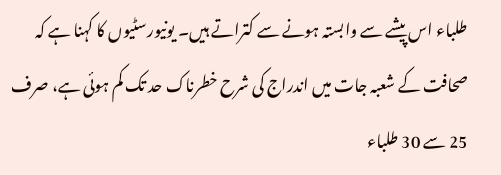طلباء اس پیشے سے وابستہ ہونے سے کتراتے ہیں۔ یونیورسٹیوں کا کہنا ہے کہ صحافت کے شعبہ جات میں اندراج کی شرح خطرناک حد تک کم ہوئی ہے، صرف 25 سے 30 طلباء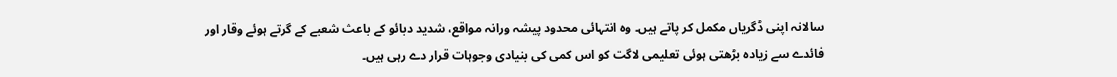سالانہ اپنی ڈگریاں مکمل کر پاتے ہیں۔ وہ انتہائی محدود پیشہ ورانہ مواقع، شدید دبائو کے باعث شعبے کے گرتے ہوئے وقار اور فائدے سے زیادہ بڑھتی ہوئی تعلیمی لاگت کو اس کمی کی بنیادی وجوہات قرار دے رہی ہیں۔